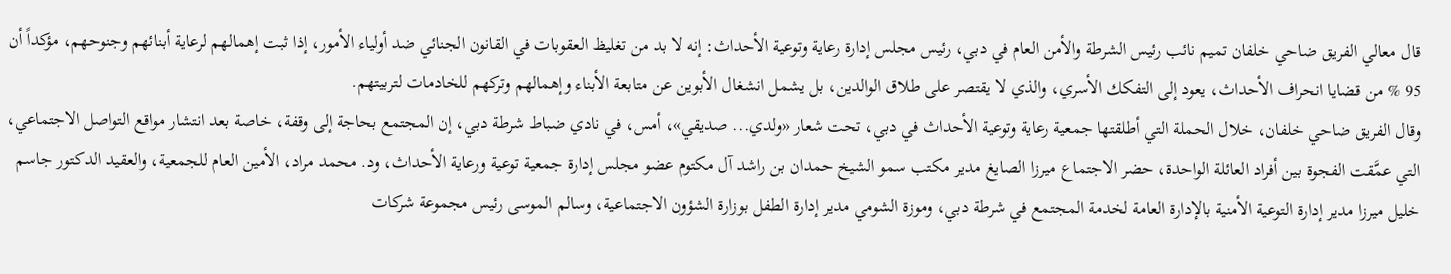قال معالي الفريق ضاحي خلفان تميم نائب رئيس الشرطة والأمن العام في دبي، رئيس مجلس إدارة رعاية وتوعية الأحداث: إنه لا بد من تغليظ العقوبات في القانون الجنائي ضد أولياء الأمور، إذا ثبت إهمالهم لرعاية أبنائهم وجنوحهم، مؤكداً أن 95 % من قضايا انحراف الأحداث، يعود إلى التفكك الأسري، والذي لا يقتصر على طلاق الوالدين، بل يشمل انشغال الأبوين عن متابعة الأبناء وإهمالهم وتركهم للخادمات لتربيتهم.
وقال الفريق ضاحي خلفان، خلال الحملة التي أطلقتها جمعية رعاية وتوعية الأحداث في دبي، تحت شعار «ولدي... صديقي»، أمس، في نادي ضباط شرطة دبي، إن المجتمع بحاجة إلى وقفة، خاصة بعد انتشار مواقع التواصل الاجتماعي، التي عمَّقت الفجوة بين أفراد العائلة الواحدة، حضر الاجتماع ميرزا الصايغ مدير مكتب سمو الشيخ حمدان بن راشد آل مكتوم عضو مجلس إدارة جمعية توعية ورعاية الأحداث، ود. محمد مراد، الأمين العام للجمعية، والعقيد الدكتور جاسم خليل ميرزا مدير إدارة التوعية الأمنية بالإدارة العامة لخدمة المجتمع في شرطة دبي، وموزة الشومي مدير إدارة الطفل بوزارة الشؤون الاجتماعية، وسالم الموسى رئيس مجموعة شركات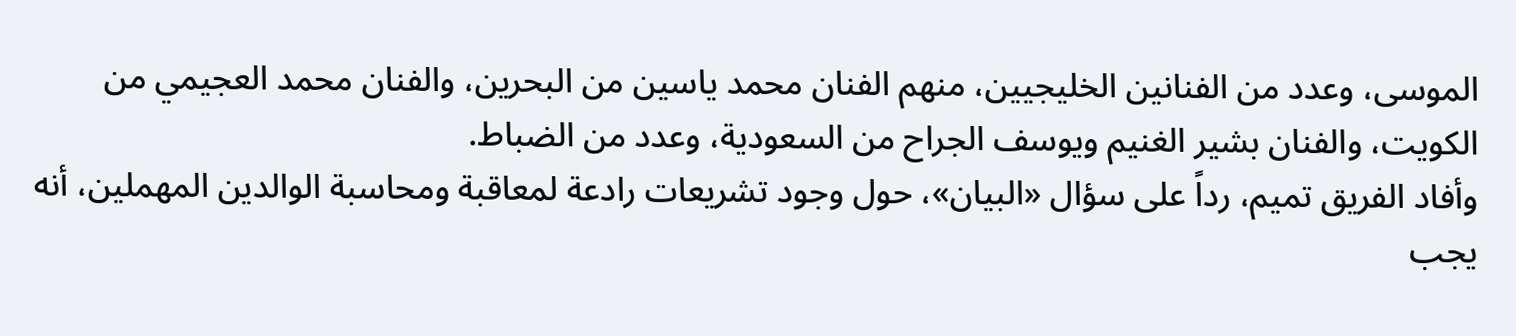الموسى، وعدد من الفنانين الخليجيين، منهم الفنان محمد ياسين من البحرين، والفنان محمد العجيمي من الكويت، والفنان بشير الغنيم ويوسف الجراح من السعودية، وعدد من الضباط.
وأفاد الفريق تميم، رداً على سؤال «البيان»، حول وجود تشريعات رادعة لمعاقبة ومحاسبة الوالدين المهملين، أنه يجب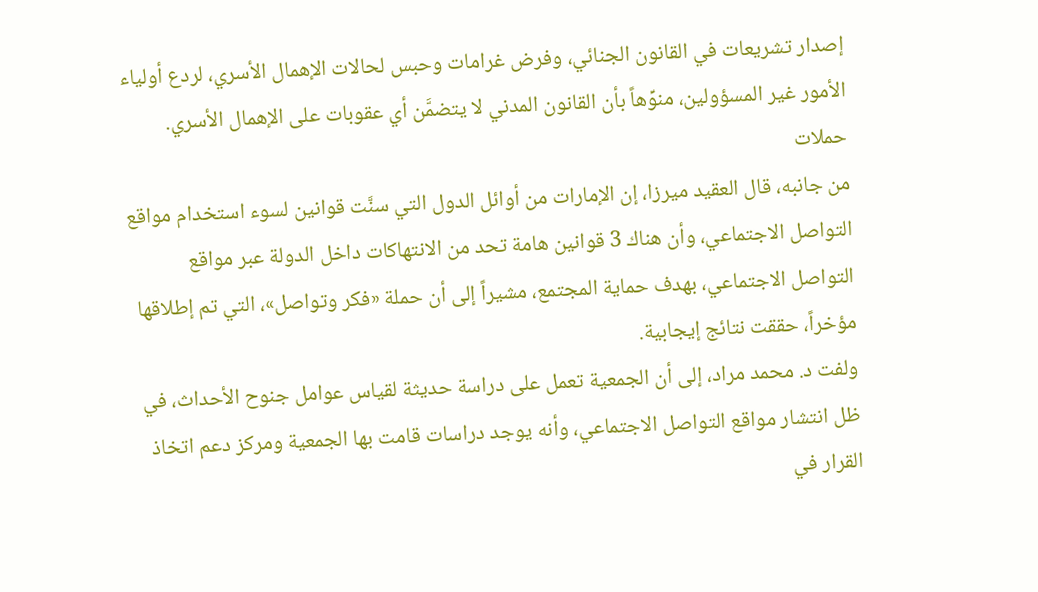إصدار تشريعات في القانون الجنائي، وفرض غرامات وحبس لحالات الإهمال الأسري، لردع أولياء الأمور غير المسؤولين، منوِّهاً بأن القانون المدني لا يتضمَّن أي عقوبات على الإهمال الأسري.
حملات
من جانبه، قال العقيد ميرزا، إن الإمارات من أوائل الدول التي سنَّت قوانين لسوء استخدام مواقع التواصل الاجتماعي، وأن هناك 3 قوانين هامة تحد من الانتهاكات داخل الدولة عبر مواقع التواصل الاجتماعي، بهدف حماية المجتمع، مشيراً إلى أن حملة «فكر وتواصل»، التي تم إطلاقها مؤخراً، حققت نتائج إيجابية.
ولفت د. محمد مراد، إلى أن الجمعية تعمل على دراسة حديثة لقياس عوامل جنوح الأحداث، في ظل انتشار مواقع التواصل الاجتماعي، وأنه يوجد دراسات قامت بها الجمعية ومركز دعم اتخاذ القرار في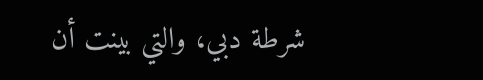شرطة دبي، والتي بينت أن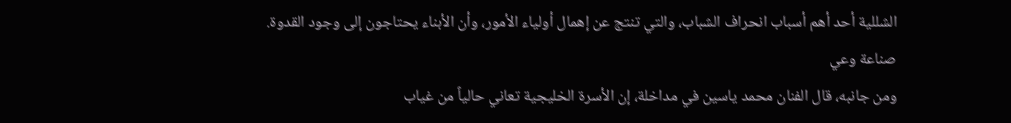الشللية أحد أهم أسباب انحراف الشباب، والتي تنتج عن إهمال أولياء الأمور، وأن الأبناء يحتاجون إلى وجود القدوة.
صناعة وعي
ومن جانبه، قال الفنان محمد ياسين في مداخلة، إن الأسرة الخليجية تعاني حالياً من غياب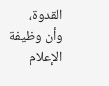القدوة، وأن وظيفة الإعلام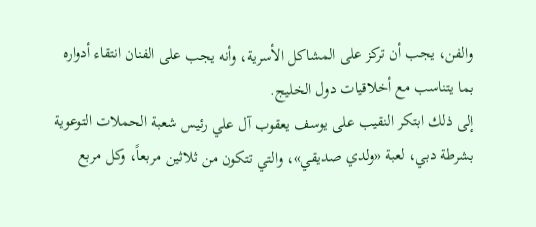والفن، يجب أن تركز على المشاكل الأسرية، وأنه يجب على الفنان انتقاء أدواره بما يتناسب مع أخلاقيات دول الخليج.
إلى ذلك ابتكر النقيب على يوسف يعقوب آل علي رئيس شعبة الحملات التوعوية بشرطة دبي، لعبة «ولدي صديقي»، والتي تتكون من ثلاثين مربعاً، وكل مربع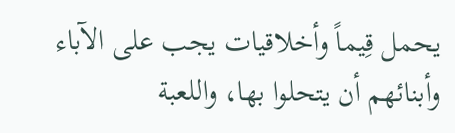يحمل قِيماً وأخلاقيات يجب على الآباء وأبنائهم أن يتحلوا بها، واللعبة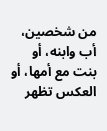من شخصين، أب وابنه، أو بنت مع أمها، أو العكس تظهر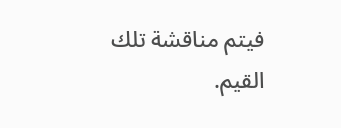فيتم مناقشة تلك القيم.